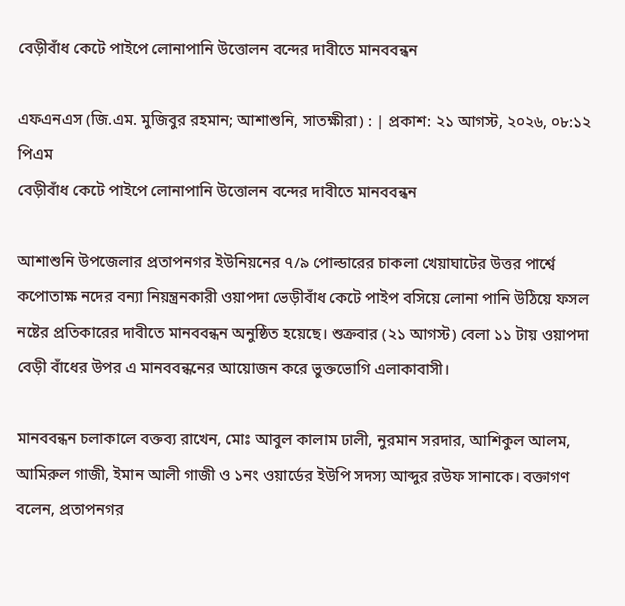বেড়ীবাঁধ কেটে পাইপে লোনাপানি উত্তোলন বন্দের দাবীতে মানববন্ধন

এফএনএস (জি.এম. মুজিবুর রহমান; আশাশুনি, সাতক্ষীরা) : | প্রকাশ: ২১ আগস্ট, ২০২৬, ০৮:১২ পিএম
বেড়ীবাঁধ কেটে পাইপে লোনাপানি উত্তোলন বন্দের দাবীতে মানববন্ধন

আশাশুনি উপজেলার প্রতাপনগর ইউনিয়নের ৭/৯ পোল্ডারের চাকলা খেয়াঘাটের উত্তর পার্শ্বে কপোতাক্ষ নদের বন্যা নিয়ন্ত্রনকারী ওয়াপদা ভেড়ীবাঁধ কেটে পাইপ বসিয়ে লোনা পানি উঠিয়ে ফসল নষ্টের প্রতিকারের দাবীতে মানববন্ধন অনুষ্ঠিত হয়েছে। শুক্রবার (২১ আগস্ট) বেলা ১১ টায় ওয়াপদা বেড়ী বাঁধের উপর এ মানববন্ধনের আয়োজন করে ভুক্তভোগি এলাকাবাসী।

মানববন্ধন চলাকালে বক্তব্য রাখেন, মোঃ আবুল কালাম ঢালী, নুরমান সরদার, আশিকুল আলম, আমিরুল গাজী, ইমান আলী গাজী ও ১নং ওয়ার্ডের ইউপি সদস্য আব্দুর রউফ সানাকে। বক্তাগণ বলেন, প্রতাপনগর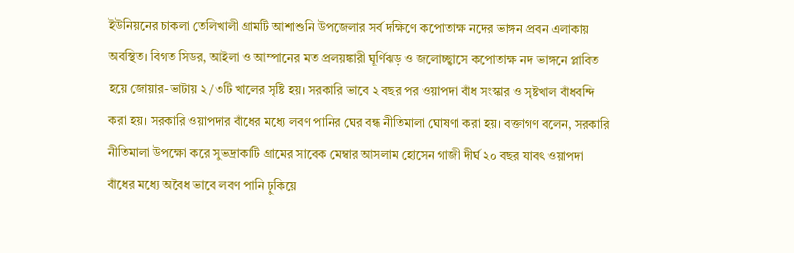ইউনিয়নের চাকলা তেলিখালী গ্রামটি আশাশুনি উপজেলার সর্ব দক্ষিণে কপোতাক্ষ নদের ভাঙ্গন প্রবন এলাকায় অবস্থিত। বিগত সিডর, আইলা ও আম্পানের মত প্রলয়ঙ্কারী ঘূর্ণিঝড় ও জলোচ্ছ্বাসে কপোতাক্ষ নদ ভাঙ্গনে প্লাবিত হয়ে জোয়ার-ভাটায় ২/৩টি খালের সৃষ্টি হয়। সরকারি ভাবে ২ বছর পর ওয়াপদা বাঁধ সংস্কার ও সৃষ্টখাল বাঁধবন্দি করা হয়। সরকারি ওয়াপদার বাঁধের মধ্যে লবণ পানির ঘের বন্ধ নীতিমালা ঘোষণা করা হয়। বক্তাগণ বলেন, সরকারি নীতিমালা উপক্ষো করে সুভদ্রাকাটি গ্রামের সাবেক মেম্বার আসলাম হোসেন গাজী দীর্ঘ ২০ বছর যাবৎ ওয়াপদা বাঁধের মধ্যে অবৈধ ভাবে লবণ পানি ঢ়ুকিয়ে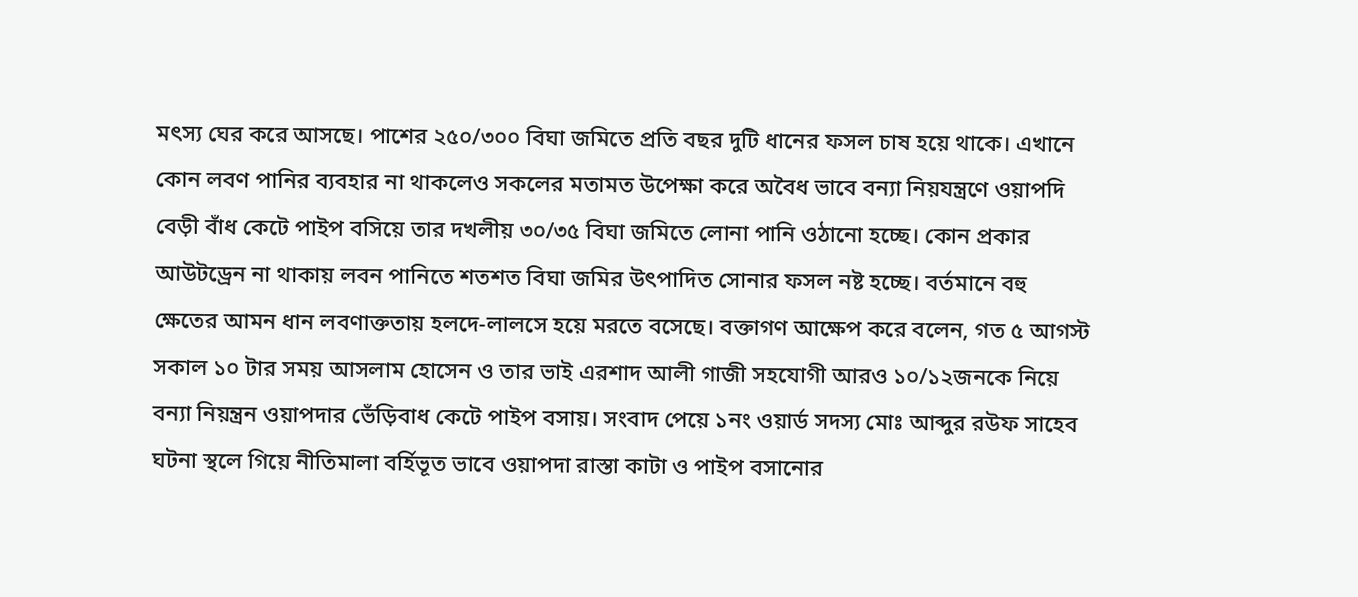মৎস্য ঘের করে আসছে। পাশের ২৫০/৩০০ বিঘা জমিতে প্রতি বছর দুটি ধানের ফসল চাষ হয়ে থাকে। এখানে কোন লবণ পানির ব্যবহার না থাকলেও সকলের মতামত উপেক্ষা করে অবৈধ ভাবে বন্যা নিয়যন্ত্রণে ওয়াপদি বেড়ী বাঁধ কেটে পাইপ বসিয়ে তার দখলীয় ৩০/৩৫ বিঘা জমিতে লোনা পানি ওঠানো হচ্ছে। কোন প্রকার আউটড্রেন না থাকায় লবন পানিতে শতশত বিঘা জমির উৎপাদিত সোনার ফসল নষ্ট হচ্ছে। বর্তমানে বহু ক্ষেতের আমন ধান লবণাক্ততায় হলদে-লালসে হয়ে মরতে বসেছে। বক্তাগণ আক্ষেপ করে বলেন, গত ৫ আগস্ট সকাল ১০ টার সময় আসলাম হোসেন ও তার ভাই এরশাদ আলী গাজী সহযোগী আরও ১০/১২জনকে নিয়ে বন্যা নিয়ন্ত্রন ওয়াপদার ভেঁড়িবাধ কেটে পাইপ বসায়। সংবাদ পেয়ে ১নং ওয়ার্ড সদস্য মোঃ আব্দুর রউফ সাহেব ঘটনা স্থলে গিয়ে নীতিমালা বর্হিভূত ভাবে ওয়াপদা রাস্তা কাটা ও পাইপ বসানোর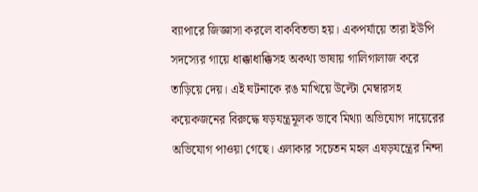ব্যাপারে জিজ্ঞাসা করলে বাকবিতন্ডা হয়। একপর্যায়ে তারা ইউপি সদস্যের গায়ে ধাক্কাধাক্কিসহ অকথ্য ভাষায় গালিগালাজ করে তাড়িয়ে দেয়। এই ঘটনাকে রঙ মাখিয়ে উল্টো মেম্বারসহ কয়েকজনের বিরুদ্ধে ষড়যন্ত্রমূলক ভাবে মিথ্যা অভিযোগ দায়েরের অভিযোগ পাওয়া গেছে। এলাকার সচেতন মহল এষড়যন্ত্রের নিন্দা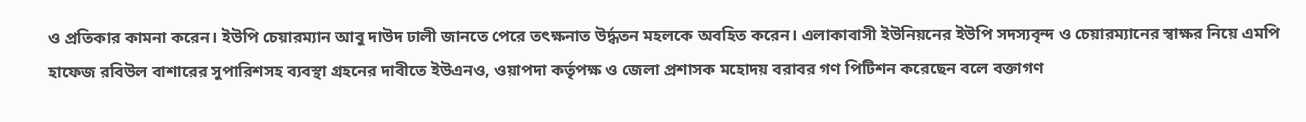ও প্রতিকার কামনা করেন। ইউপি চেয়ারম্যান আবু দাউদ ঢালী জানতে পেরে তৎক্ষনাত উর্দ্ধতন মহলকে অবহিত করেন। এলাকাবাসী ইউনিয়নের ইউপি সদস্যবৃন্দ ও চেয়ারম্যানের স্বাক্ষর নিয়ে এমপি হাফেজ রবিউল বাশারের সুপারিশসহ ব্যবস্থা গ্রহনের দাবীতে ইউএনও, ওয়াপদা কর্তৃপক্ষ ও জেলা প্রশাসক মহোদয় বরাবর গণ পিটিশন করেছেন বলে বক্তাগণ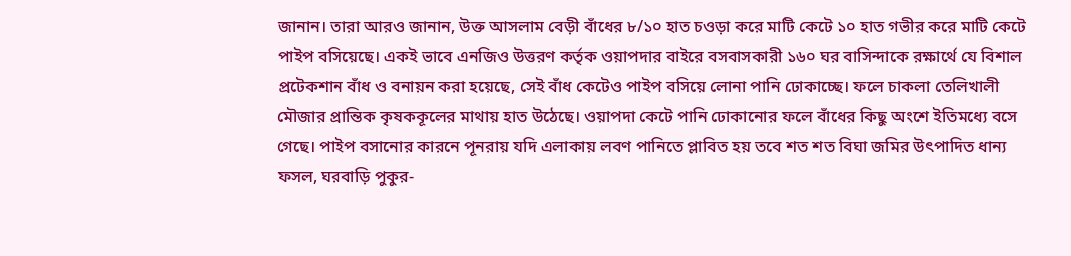জানান। তারা আরও জানান, উক্ত আসলাম বেড়ী বাঁধের ৮/১০ হাত চওড়া করে মাটি কেটে ১০ হাত গভীর করে মাটি কেটে পাইপ বসিয়েছে। একই ভাবে এনজিও উত্তরণ কর্তৃক ওয়াপদার বাইরে বসবাসকারী ১৬০ ঘর বাসিন্দাকে রক্ষার্থে যে বিশাল প্রটেকশান বাঁধ ও বনায়ন করা হয়েছে, সেই বাঁধ কেটেও পাইপ বসিয়ে লোনা পানি ঢোকাচ্ছে। ফলে চাকলা তেলিখালী মৌজার প্রান্তিক কৃষককূলের মাথায় হাত উঠেছে। ওয়াপদা কেটে পানি ঢোকানোর ফলে বাঁধের কিছু অংশে ইতিমধ্যে বসে গেছে। পাইপ বসানোর কারনে পূনরায় যদি এলাকায় লবণ পানিতে প্লাবিত হয় তবে শত শত বিঘা জমির উৎপাদিত ধান্য ফসল, ঘরবাড়ি পুকুর-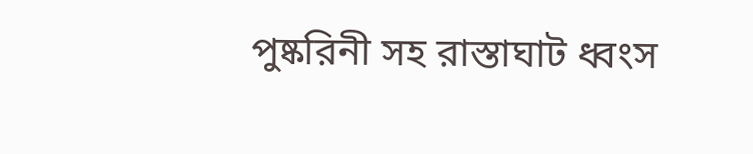পুষ্করিনী সহ রাস্তাঘাট ধ্বংস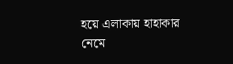হয়ে এলাকায় হাহাকার নেমে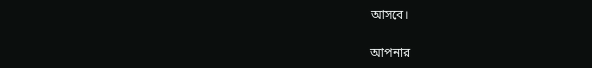আসবে।

আপনার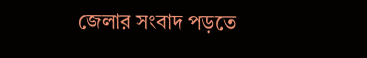জেলার সংবাদ পড়তে